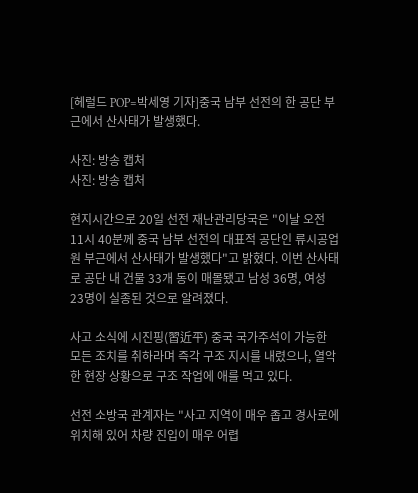[헤럴드 POP=박세영 기자]중국 남부 선전의 한 공단 부근에서 산사태가 발생했다.

사진: 방송 캡처
사진: 방송 캡처

현지시간으로 20일 선전 재난관리당국은 "이날 오전 11시 40분께 중국 남부 선전의 대표적 공단인 류시공업원 부근에서 산사태가 발생했다"고 밝혔다. 이번 산사태로 공단 내 건물 33개 동이 매몰됐고 남성 36명, 여성 23명이 실종된 것으로 알려졌다.

사고 소식에 시진핑(習近平) 중국 국가주석이 가능한 모든 조치를 취하라며 즉각 구조 지시를 내렸으나, 열악한 현장 상황으로 구조 작업에 애를 먹고 있다.

선전 소방국 관계자는 "사고 지역이 매우 좁고 경사로에 위치해 있어 차량 진입이 매우 어렵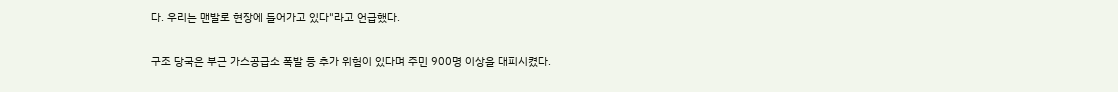다. 우리는 맨발로 현장에 들어가고 있다"라고 언급했다.

구조 당국은 부근 가스공급소 폭발 등 추가 위험이 있다며 주민 900명 이상을 대피시켰다.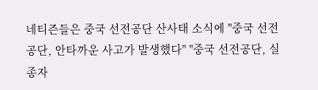네티즌들은 중국 선전공단 산사태 소식에 "중국 선전공단, 안타까운 사고가 발생했다" "중국 선전공단, 실종자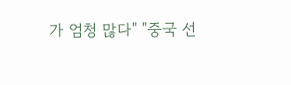가 엄청 많다" "중국 선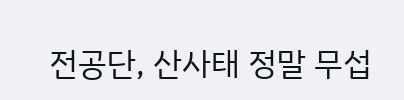전공단, 산사태 정말 무섭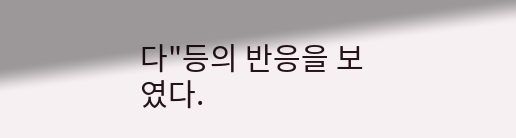다"등의 반응을 보였다.